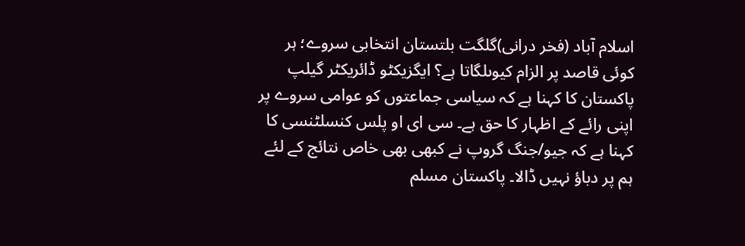اسلام آباد (فخر درانی)گلگت بلتستان انتخابی سروے؛ ہر کوئی قاصد پر الزام کیوںلگاتا ہے؟ ایگزیکٹو ڈائریکٹر گیلپ پاکستان کا کہنا ہے کہ سیاسی جماعتوں کو عوامی سروے پر اپنی رائے کے اظہار کا حق ہے۔ سی ای او پلس کنسلٹنسی کا کہنا ہے کہ جیو/جنگ گروپ نے کبھی بھی خاص نتائج کے لئے ہم پر دباؤ نہیں ڈالا۔ پاکستان مسلم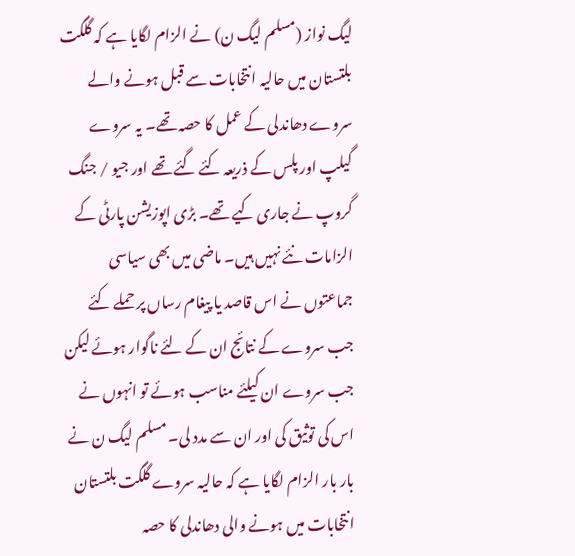لیگ نواز (مسلم لیگ ن) نے الزام لگایا ہے کہ گلگت بلتستان میں حالیہ انتخابات سے قبل ہونے والے سروے دھاندلی کے عمل کا حصہ تھے۔ یہ سروے گیلپ اور پلس کے ذریعہ کئے گئے تھے اور جیو / جنگ گروپ نے جاری کیے تھے۔ بڑی اپوزیشن پارٹی کے الزامات نئے نہیں ہیں۔ ماضی میں بھی سیاسی جماعتوں نے اس قاصد یا پیغام رساں پر حملے کئے جب سروے کے نتائج ان کے لئے ناگوار ہوئے لیکن جب سروے ان کیلئے مناسب ہوئے تو انہوں نے اس کی توثیق کی اور ان سے مدد لی۔ مسلم لیگ ن نے بار بار الزام لگایا ہے کہ حالیہ سروے گلگت بلتستان انتخابات میں ہونے والی دھاندلی کا حصہ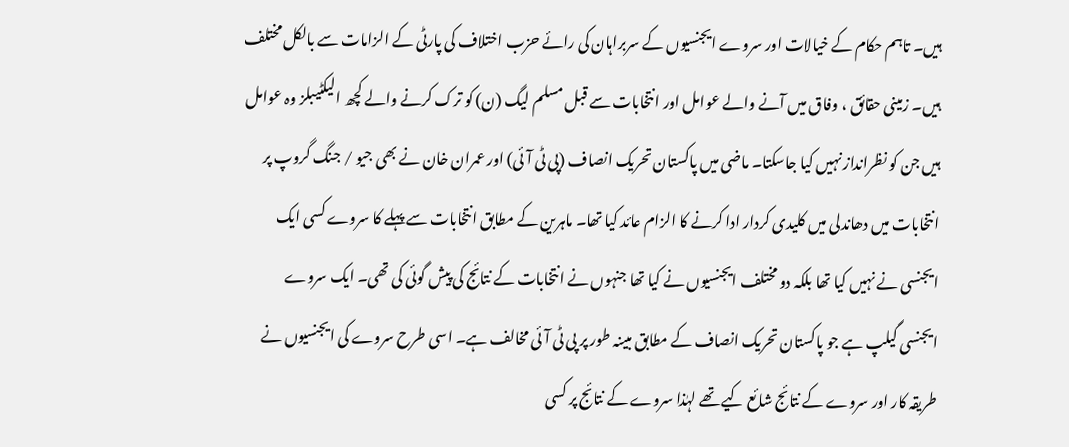ہیں۔ تاہم حکام کے خیالات اور سروے ایجنسیوں کے سربراہان کی رائے حزب اختلاف کی پارٹی کے الزامات سے بالکل مختلف ہیں۔ زمینی حقائق ، وفاق میں آنے والے عوامل اور انتخابات سے قبل مسلم لیگ (ن) کو ترک کرنے والے کچھ الیکٹیبلز وہ عوامل ہیں جن کو نظرانداز نہیں کیا جاسکتا۔ ماضی میں پاکستان تحریک انصاف (پی ٹی آئی) اور عمران خان نے بھی جیو / جنگ گروپ پر انتخابات میں دھاندلی میں کلیدی کردار ادا کرنے کا الزام عائد کیا تھا۔ ماہرین کے مطابق انتخابات سے پہلے کا سروے کسی ایک ایجنسی نے نہیں کیا تھا بلکہ دو مختلف ایجنسیوں نے کیا تھا جنہوں نے انتخابات کے نتائج کی پیش گوئی کی تھی۔ ایک سروے ایجنسی گیلپ ہے جو پاکستان تحریک انصاف کے مطابق مبینہ طور پر پی ٹی آئی مخالف ہے۔ اسی طرح سروے کی ایجنسیوں نے طریقہ کار اور سروے کے نتائج شائع کیے تھے لہٰذا سروے کے نتائج پر کسی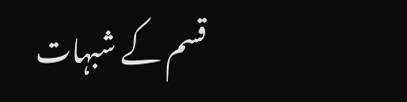قسم کے شبہات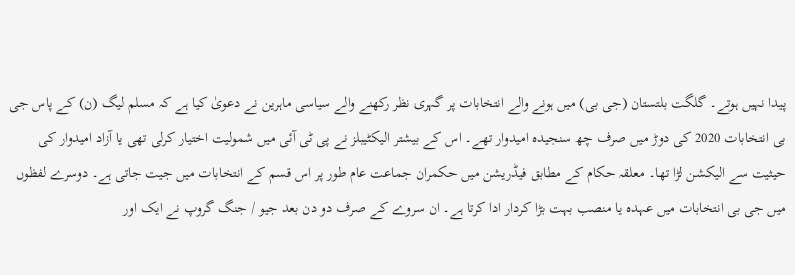پیدا نہیں ہوتے۔ گلگت بلتستان (جی بی) میں ہونے والے انتخابات پر گہری نظر رکھنے والے سیاسی ماہرین نے دعویٰ کیا ہے کہ مسلم لیگ (ن) کے پاس جی بی انتخابات 2020 کی دوڑ میں صرف چھ سنجیدہ امیدوار تھے۔ اس کے بیشتر الیکٹیبلز نے پی ٹی آئی میں شمولیت اختیار کرلی تھی یا آزاد امیدوار کی حیثیت سے الیکشن لڑا تھا۔ معلقہ حکام کے مطابق فیڈریشن میں حکمران جماعت عام طور پر اس قسم کے انتخابات میں جیت جاتی ہے۔ دوسرے لفظوں میں جی بی انتخابات میں عہدہ یا منصب بہت بڑا کردار ادا کرتا ہے۔ ان سروے کے صرف دو دن بعد جیو / جنگ گروپ نے ایک اور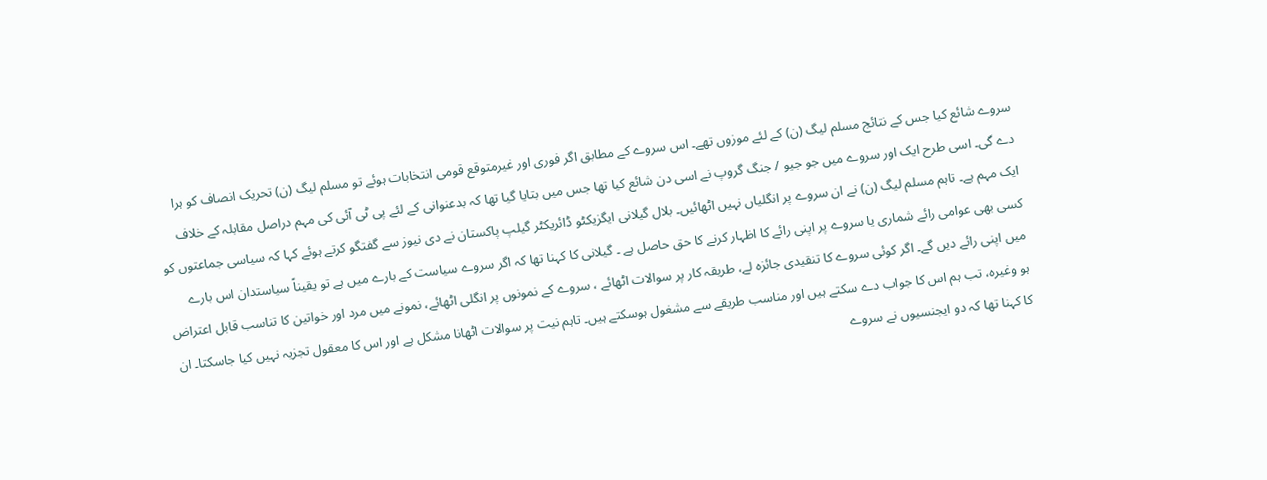سروے شائع کیا جس کے نتائج مسلم لیگ (ن) کے لئے موزوں تھے۔ اس سروے کے مطابق اگر فوری اور غیرمتوقع قومی انتخابات ہوئے تو مسلم لیگ (ن) تحریک انصاف کو ہرا دے گی۔ اسی طرح ایک اور سروے میں جو جیو / جنگ گروپ نے اسی دن شائع کیا تھا جس میں بتایا گیا تھا کہ بدعنوانی کے لئے پی ٹی آئی کی مہم دراصل مقابلہ کے خلاف ایک مہم ہے۔ تاہم مسلم لیگ (ن) نے ان سروے پر انگلیاں نہیں اٹھائیں۔ بلال گیلانی ایگزیکٹو ڈائریکٹر گیلپ پاکستان نے دی نیوز سے گفتگو کرتے ہوئے کہا کہ سیاسی جماعتوں کو کسی بھی عوامی رائے شماری یا سروے پر اپنی رائے کا اظہار کرنے کا حق حاصل ہے ۔ گیلانی کا کہنا تھا کہ اگر سروے سیاست کے بارے میں ہے تو یقیناً سیاستدان اس بارے میں اپنی رائے دیں گے۔ اگر کوئی سروے کا تنقیدی جائزہ لے، طریقہ کار پر سوالات اٹھائے ، سروے کے نمونوں پر انگلی اٹھائے، نمونے میں مرد اور خواتین کا تناسب قابل اعتراض ہو وغیرہ، تب ہم اس کا جواب دے سکتے ہیں اور مناسب طریقے سے مشغول ہوسکتے ہیں۔ تاہم نیت پر سوالات اٹھانا مشکل ہے اور اس کا معقول تجزیہ نہیں کیا جاسکتا۔ ان کا کہنا تھا کہ دو ایجنسیوں نے سروے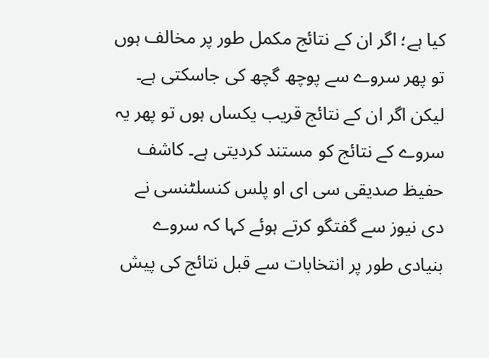کیا ہے؛ اگر ان کے نتائج مکمل طور پر مخالف ہوں تو پھر سروے سے پوچھ گچھ کی جاسکتی ہے۔ لیکن اگر ان کے نتائج قریب یکساں ہوں تو پھر یہ سروے کے نتائج کو مستند کردیتی ہے۔ کاشف حفیظ صدیقی سی ای او پلس کنسلٹنسی نے دی نیوز سے گفتگو کرتے ہوئے کہا کہ سروے بنیادی طور پر انتخابات سے قبل نتائج کی پیش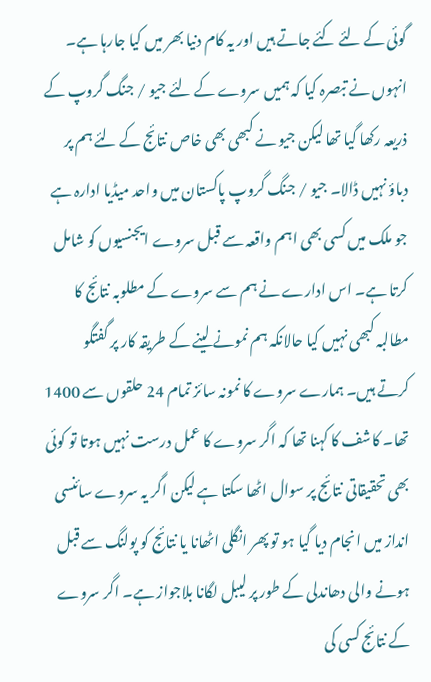گوئی کے لئے کئے جاتے ہیں اور یہ کام دنیا بھر میں کیا جارہا ہے۔ انہوں نے تبصرہ کیا کہ ہمیں سروے کے لئے جیو / جنگ گروپ کے ذریعہ رکھا گیا تھا لیکن جیو نے کبھی بھی خاص نتائج کے لئے ہم پر دباؤ نہیں ڈالا۔ جیو / جنگ گروپ پاکستان میں واحد میڈیا ادارہ ہے جو ملک میں کسی بھی اہم واقعہ سے قبل سروے ایجنسیوں کو شامل کرتا ہے۔ اس ادارے نے ہم سے سروے کے مطلوبہ نتائج کا مطالبہ کبھی نہیں کیا حالانکہ ہم نمونے لینے کے طریقہ کار پر گفتگو کرتے ہیں۔ ہمارے سروے کا نمونہ سائز تمام 24 حلقوں سے 1400 تھا۔ کاشف کا کہنا تھا کہ اگر سروے کا عمل درست نہیں ہوتا تو کوئی بھی تحقیقاتی نتائج پر سوال اٹھا سکتا ہے لیکن اگر یہ سروے سائنسی انداز میں انجام دیا گیا ہو تو پھر انگلی اٹھانا یا نتائج کو پولنگ سے قبل ہونے والی دھاندلی کے طور پر لیبل لگانا بلاجواز ہے۔ اگر سروے کے نتائج کسی کی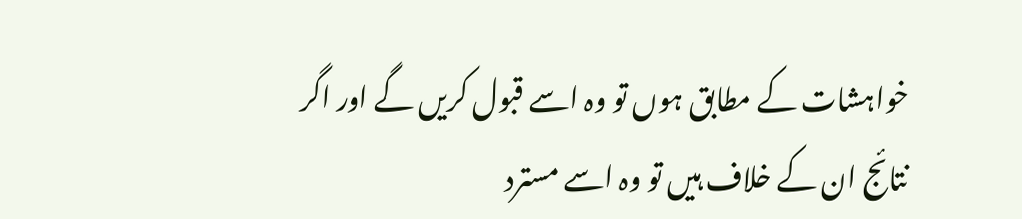خواہشات کے مطابق ہوں تو وہ اسے قبول کریں گے اور اگر نتائج ان کے خلاف ہیں تو وہ اسے مسترد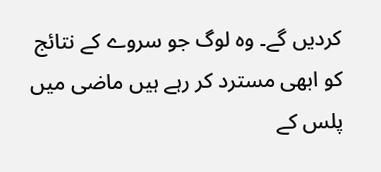کردیں گے۔ وہ لوگ جو سروے کے نتائج کو ابھی مسترد کر رہے ہیں ماضی میں پلس کے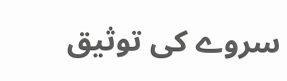سروے کی توثیق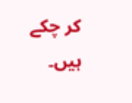کر چکے ہیں۔